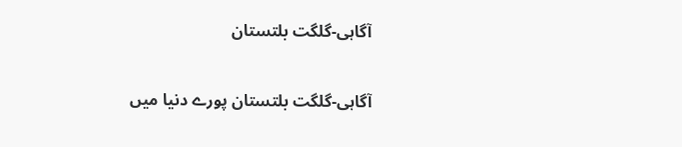آگاہی-گلگت بلتستان

آگاہی-گلگت بلتستان پورے دنیا میں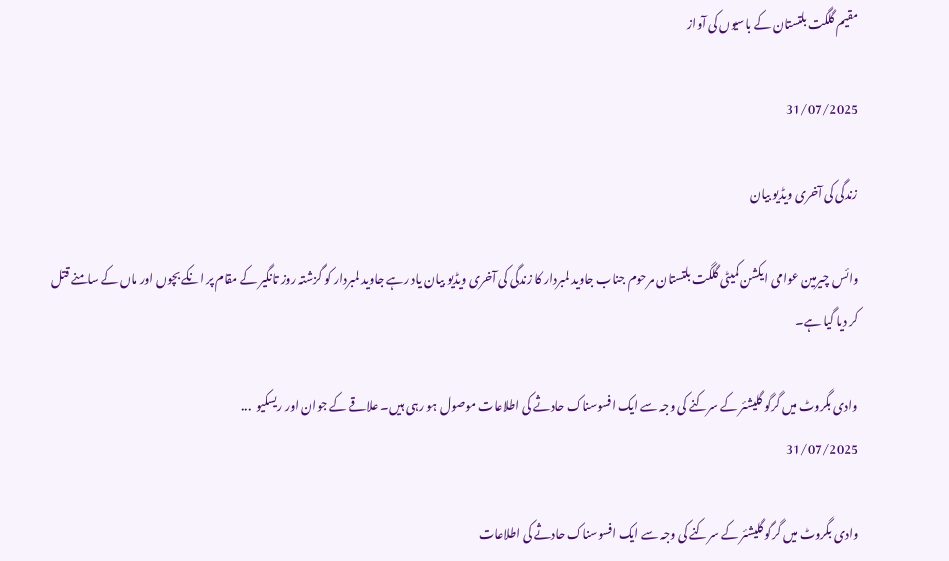مقیم گلگت بلتستان کے باسیوں کی آواز

31/07/2025

زندگی کی آخری ویڈیو بیان

وائس چیرمین عوامی ایکشن کمیٹی گلگت بلتستان مرحوم جناب جاوید لمبردار کا زندگی کی آخری ویڈیو بیان یاد رہے جاوید لمبردار کو گزشتہ روز تانگیر کے مقام پر انکے بچوں اور ماں کے سامنے قتل کر دیا گیا ہے۔

وادی بگروٹ میں گرگو گلیشئر کے سرکنے کی وجہ سے ایک افسوسناک حادثے کی اطلاعات موصول ہو رہی ہیں۔ علاقے کے جوان اور ریسکیو  ...
31/07/2025

وادی بگروٹ میں گرگو گلیشئر کے سرکنے کی وجہ سے ایک افسوسناک حادثے کی اطلاعات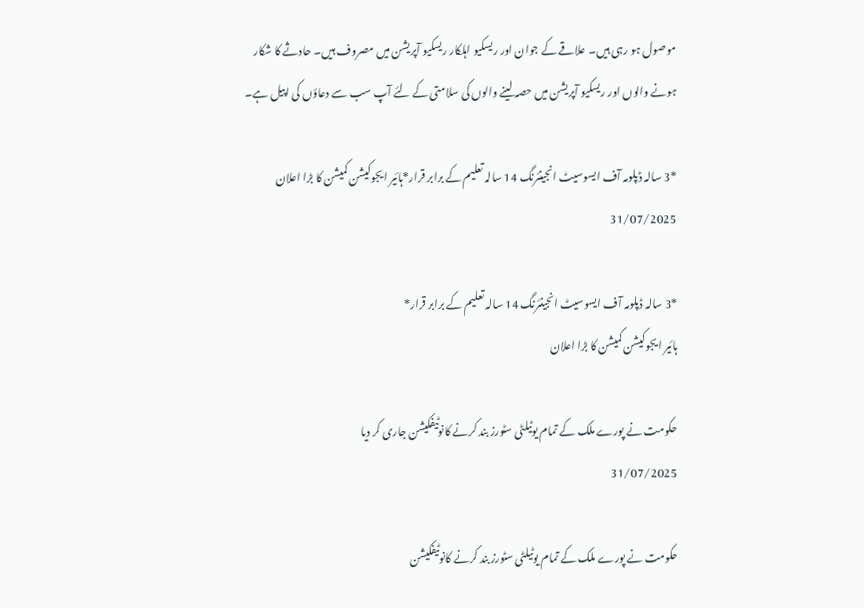موصول ہو رہی ہیں۔ علاقے کے جوان اور ریسکیو اہلکار ریسکیو آپریشن میں مصروف ہیں۔ حادثے کا شکار ہونے والوں اور ریسکیو آپریشن میں حصہ لینے والوں کی سلامتی کے لئے آپ سب سے دعاؤں کی اپیل ہے۔

*3 سالہ ڈپلومہ آف ایسوسیٹ انجینئرنگ 14 سالہ تعلیم کے برابر قرار*ہائیر ایجوکیشن کمیشن کا بڑا اعلان
31/07/2025

*3 سالہ ڈپلومہ آف ایسوسیٹ انجینئرنگ 14 سالہ تعلیم کے برابر قرار*
ہائیر ایجوکیشن کمیشن کا بڑا اعلان

حکومت نے پورے ملک کے تمام یوٹیلٹی سٹورز بند کرنے کانوٹیفکیشن جاری کر دیا
31/07/2025

حکومت نے پورے ملک کے تمام یوٹیلٹی سٹورز بند کرنے کانوٹیفکیشن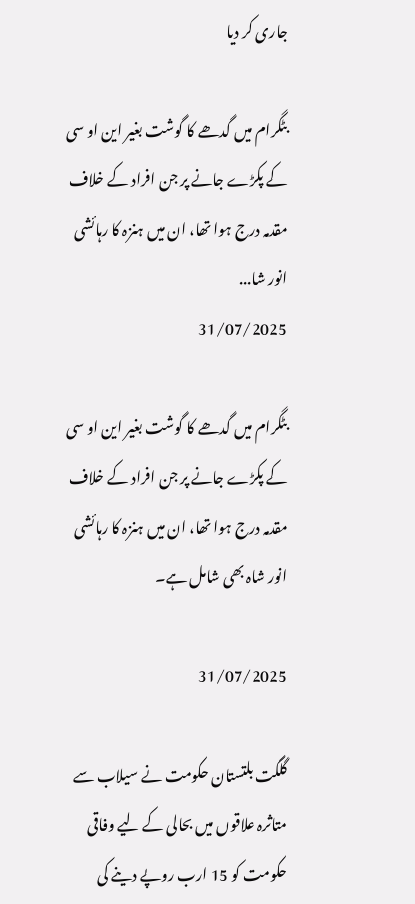جاری کر دیا

بٹگرام میں گدھے کا گوشت بغیر این او سی کے پکڑے جانے پر جن افراد کے خلاف مقدمہ درج ہوا تھا، ان میں ہنزہ کا رہائشی انور شا...
31/07/2025

بٹگرام میں گدھے کا گوشت بغیر این او سی کے پکڑے جانے پر جن افراد کے خلاف مقدمہ درج ہوا تھا، ان میں ہنزہ کا رہائشی انور شاہ بھی شامل ہے۔

31/07/2025

گلگت بلتستان حکومت نے سیلاب سے متاثرہ علاقوں میں بحالی کے لیے وفاقی حکومت کو 15 ارب روپے دینے کی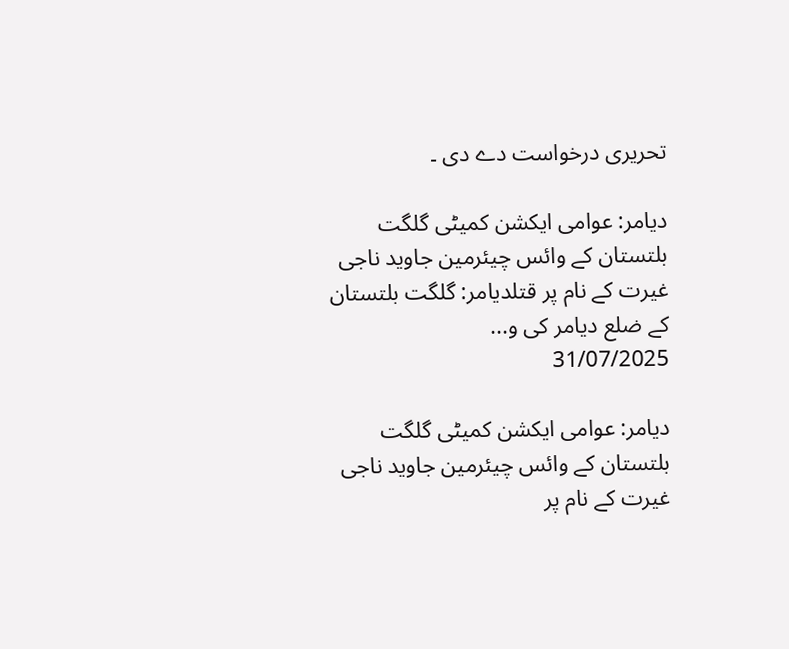تحریری درخواست دے دی ۔

دیامر: عوامی ایکشن کمیٹی گلگت بلتستان کے وائس چیئرمین جاوید ناجی غیرت کے نام پر قتلدیامر: گلگت بلتستان کے ضلع دیامر کی و...
31/07/2025

دیامر: عوامی ایکشن کمیٹی گلگت بلتستان کے وائس چیئرمین جاوید ناجی غیرت کے نام پر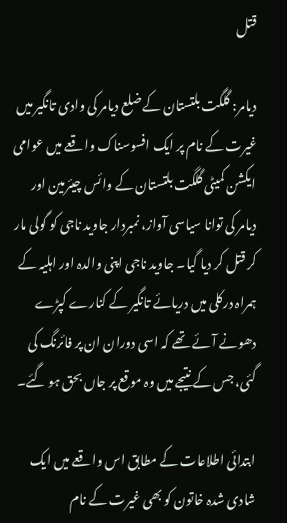قتل

دیامر: گلگت بلتستان کے ضلع دیامر کی وادی تانگیر میں غیرت کے نام پر ایک افسوسناک واقعے میں عوامی ایکشن کمیٹی گلگت بلتستان کے وائس چیئرمین اور دیامر کی توانا سیاسی آواز، نمبردار جاوید ناجی کو گولی مار کر قتل کر دیا گیا۔ جاوید ناجی اپنی والدہ اور اہلیہ کے ہمراہ درکلی میں دریائے تانگیر کے کنارے کپڑے دھونے آئے تھے کہ اسی دوران ان پر فائرنگ کی گئی، جس کے نتیجے میں وہ موقع پر جاں بحق ہو گئے۔

ابتدائی اطلاعات کے مطابق اس واقعے میں ایک شادی شدہ خاتون کو بھی غیرت کے نام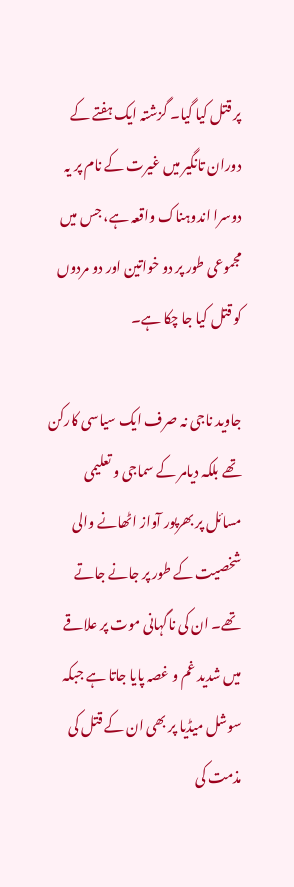پر قتل کیا گیا۔ گزشتہ ایک ہفتے کے دوران تانگیر میں غیرت کے نام پر یہ دوسرا اندوہناک واقعہ ہے، جس میں مجموعی طور پر دو خواتین اور دو مردوں کو قتل کیا جا چکا ہے۔

جاوید ناجی نہ صرف ایک سیاسی کارکن تھے بلکہ دیامر کے سماجی و تعلیمی مسائل پر بھرپور آواز اٹھانے والی شخصیت کے طور پر جانے جاتے تھے۔ ان کی ناگہانی موت پر علاقے میں شدید غم و غصہ پایا جاتا ہے جبکہ سوشل میڈیا پر بھی ان کے قتل کی مذمت کی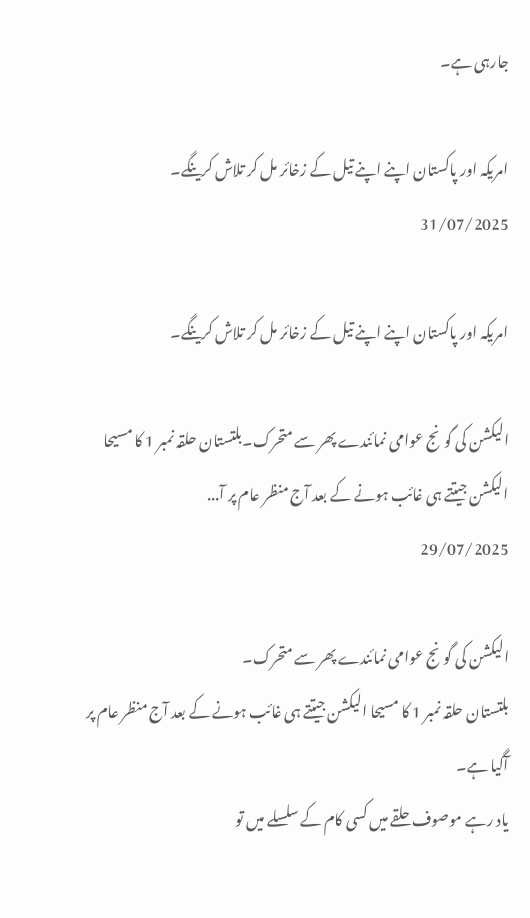جارہی ہے۔

امریکہ اور پاکستان اپنے اپنے تیل کے زخائر مل کر تلاش کرینگے۔
31/07/2025

امریکہ اور پاکستان اپنے اپنے تیل کے زخائر مل کر تلاش کرینگے۔

الیکشن کی گونج عوامی نمائندے پھر سے متحرک۔بلتستان حلقہ نمبر 1 کا مسیحا الیکشن جیتتے ہی غائب ہونے کے بعد آج منظر عام پر آ...
29/07/2025

الیکشن کی گونج عوامی نمائندے پھر سے متحرک۔
بلتستان حلقہ نمبر 1 کا مسیحا الیکشن جیتتے ہی غائب ہونے کے بعد آج منظر عام پر آگیا ہے۔
یاد رہے موصوف حلقے میں کسی کام کے سلسلے میں تو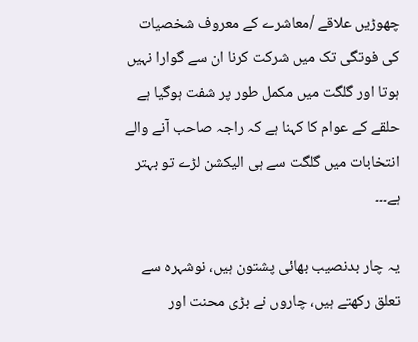چھوڑیں علاقے /معاشرے کے معروف شخصیات کی فوتگی تک میں شرکت کرنا ان سے گوارا نہیں ہوتا اور گلگت میں مکمل طور پر شفت ہوگیا ہے حلقے کے عوام کا کہنا ہے کہ راجہ صاحب آنے والے انتخابات میں گلگت سے ہی الیکشن لڑے تو بہتر ہے۔۔۔

یہ چار بدنصیب بھائی پشتون ہیں، نوشہرہ سے تعلق رکھتے ہیں، چاروں نے بڑی محنت اور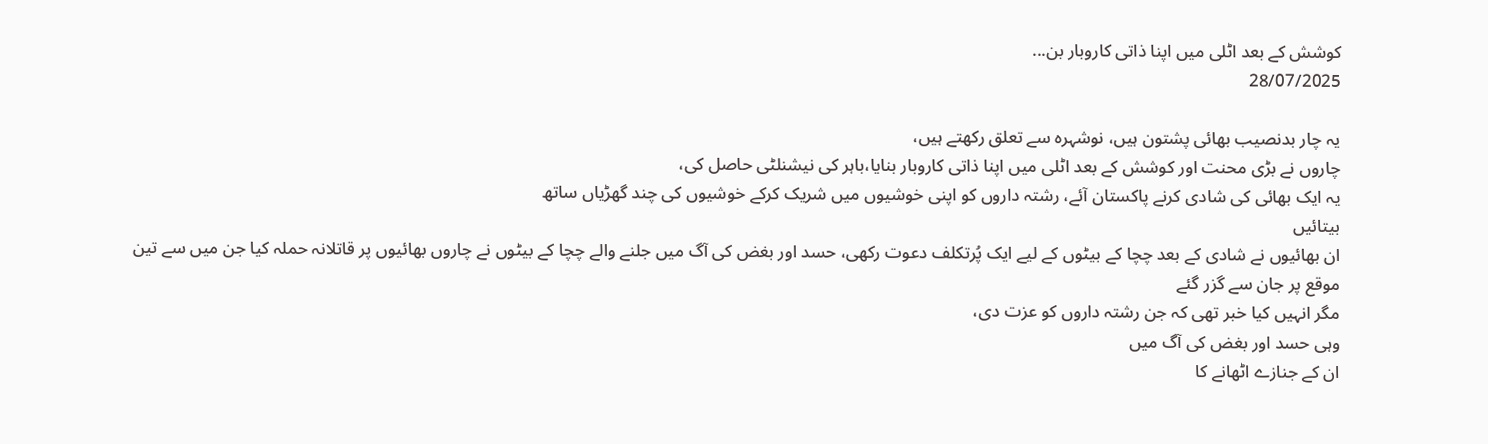کوشش کے بعد اٹلی میں اپنا ذاتی کاروبار بن...
28/07/2025

یہ چار بدنصیب بھائی پشتون ہیں، نوشہرہ سے تعلق رکھتے ہیں،
چاروں نے بڑی محنت اور کوشش کے بعد اٹلی میں اپنا ذاتی کاروبار بنایا،باہر کی نیشنلٹی حاصل کی،
یہ ایک بھائی کی شادی کرنے پاکستان آئے، رشتہ داروں کو اپنی خوشیوں میں شریک کرکے خوشیوں کی چند گھڑیاں ساتھ
بیتائیں
ان بھائیوں نے شادی کے بعد چچا کے بیٹوں کے لیے ایک پُرتکلف دعوت رکھی، حسد اور بغض کی آگ میں جلنے والے چچا کے بیٹوں نے چاروں بھائیوں پر قاتلانہ حملہ کیا جن میں سے تین موقع پر جان سے گزر گئے
مگر انہیں کیا خبر تھی کہ جن رشتہ داروں کو عزت دی،
وہی حسد اور بغض کی آگ میں
ان کے جنازے اٹھانے کا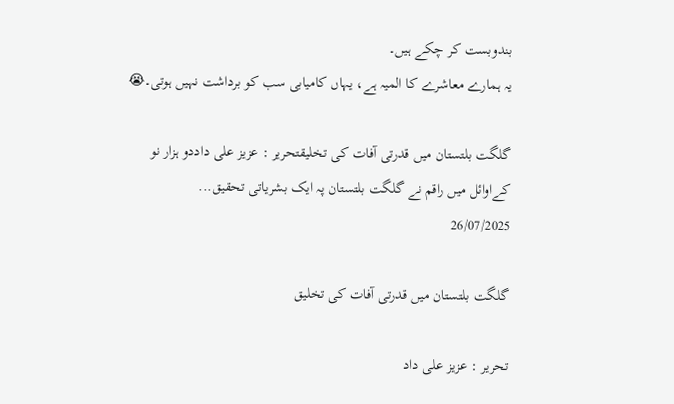بندوبست کر چکے ہیں۔
یہ ہمارے معاشرے کا المیہ ہے، یہاں کامیابی سب کو برداشت نہیں ہوتی۔😭

گلگت بلتستان میں قدرتی آفات کی تخلیقتحریر : عزیز علی داددو ہزار نو کےاوائل میں راقم نے گلگت بلتستان پہ ایک بشریاتی تحقیق...
26/07/2025

گلگت بلتستان میں قدرتی آفات کی تخلیق

تحریر : عزیز علی داد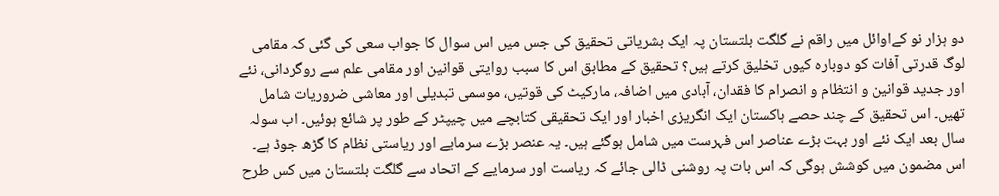دو ہزار نو کےاوائل میں راقم نے گلگت بلتستان پہ ایک بشریاتی تحقیق کی جس میں اس سوال کا جواب سعی کی گئی کہ مقامی لوگ قدرتی آفات کو دوبارہ کیوں تخلیق کرتے ہیں؟ تحقیق کے مطابق اس کا سبب روایتی قوانین اور مقامی علم سے روگردانی، نئے اور جدید قوانین و انتظام و انصرام کا فقدان، آبادی میں اضافہ، مارکیٹ کی قوتیں، موسمی تبدیلی اور معاشی ضروریات شامل تھیں۔ اس تحقیق کے چند حصے ہاکستان ایک انگریزی اخبار اور ایک تحقیقی کتابچے میں چیپٹر کے طور پر شائع ہوئیں۔ اب سولہ سال بعد ایک نئے اور بہت بڑے عناصر اس فہرست میں شامل ہوگئے ہیں۔ یہ عنصر بڑے سرمایے اور ریاستی نظام کا گڑھ جوڈ ہے۔ اس مضمون میں کوشش ہوگی کہ اس بات پہ روشنی ڈالی جائے کہ ریاست اور سرمایے کے اتحاد سے گلگت بلتستان میں کس طرح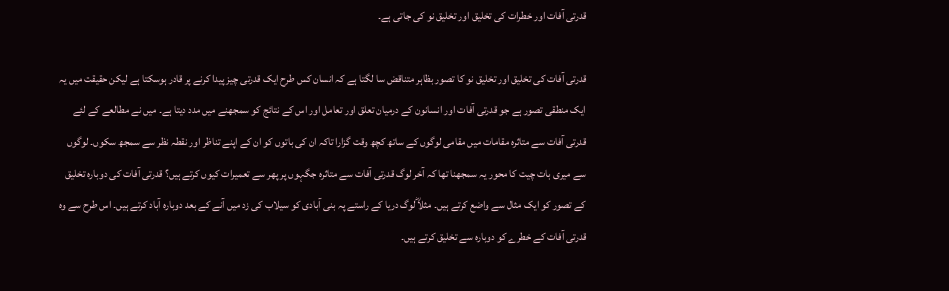قدرتی آفات اور خطرات کی تخلیق اور تخلیق نو کی جاتی ہے۔

قدرتی آفات کی تخلیق اور تخلیق نو کا تصور بظاہر متناقض سا لگتا ہے کہ انسان کس طرح ایک قدرتی چیز پیدا کرنے پر قادر ہوسکتا ہے لیکن حقیقت میں یہ ایک منطقی تصور ہے جو قدرتی آفات اور انسانون کے درمیان تعلق اور تعامل اور اس کے نتائج کو سمجھنے میں مدد دیتا ہے۔ میں نے مطالعے کے لئے قدرتی آفات سے متاثرہ مقامات میں مقامی لوگوں کے ساتھ کچھ وقت گزارا تاکہ ان کی باتوں کو ان کے اپنے تناظر اور نقطہ نظر سے سمجھ سکوں۔ لوگوں سے میری بات چیت کا محور یہ سمجھنا تھا کہ آخر لوگ قدرتی آفات سے متاثرہ جگہوں پر پھر سے تعمیرات کیوں کرتے ہیں؟ قدرتی آفات کی دوبارہ تخلیق کے تصور کو ایک مثال سے واضع کرتے ہیں۔ مثلاؓ لوگ دریا کے راستے پہ بنی آبادی کو سیلاب کی زد میں آنے کے بعد دوبارہ آباد کرتے ہیں۔ اس طرح سے وہ قدرتی آفات کے خطرے کو دوبارہ سے تخلیق کرتے ہیں۔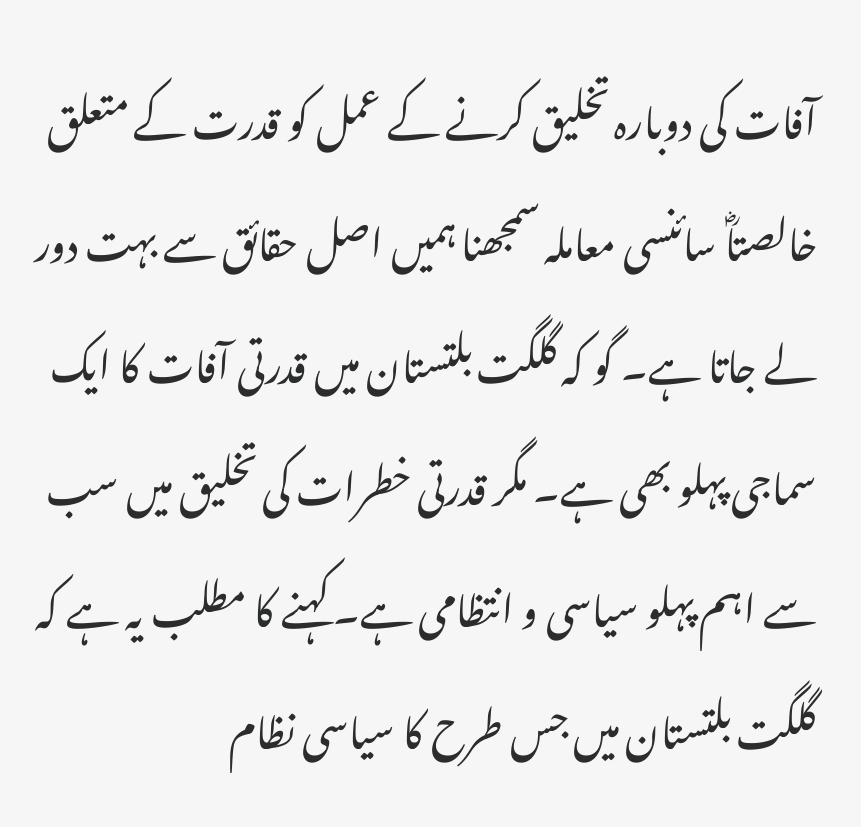آفات کی دوبارہ تخلیق کرنے کے عمل کو قدرت کے متعلق خالصتاؓ سائنسی معاملہ سمجھنا ہمیں اصل حقائق سے بہت دور لے جاتا ہے۔ گو کہ گلگت بلتستان میں قدرتی آفات کا ایک سماجی پہلو بھی ہے۔ مگر قدرتی خطرات کی تخلیق میں سب سے اہم پہلو سیاسی و انتظامی ہے۔ کہنے کا مطلب یہ ہے کہ گلگت بلتستان میں جس طرح کا سیاسی نظام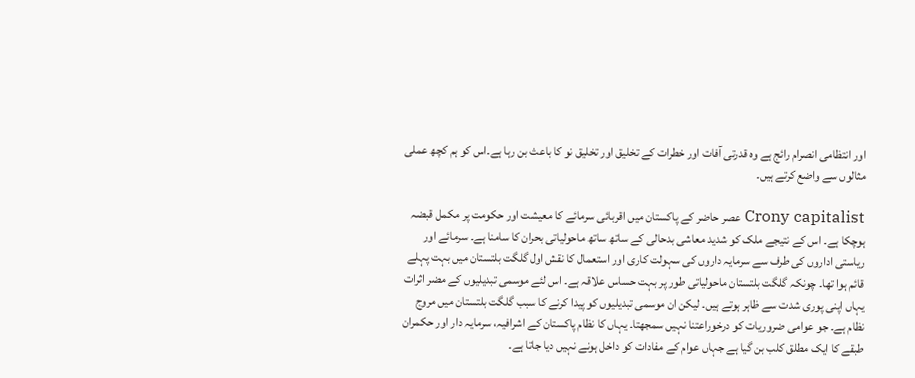اور انتظامی انصرام رائج ہے وہ قدرتی آفات اور خطرات کے تخلیق اور تخلیق نو کا باعث بن رہا ہے۔اس کو ہم کچھ عملی مثالوں سے واضع کرتے ہیں۔

Crony capitalist عصر حاضر کے پاکستان میں اقربائی سرمائے کا معیشت اور حکومت پر مکمل قبضہ ہوچکا ہے۔ اس کے نتیجے ملک کو شدید معاشی بدحالی کے ساتھ ساتھ ماحولیاتی بحران کا سامنا ہے۔ سرمائے اور ریاستی اداروں کی طرف سے سرمایہ داروں کی سہولت کاری اور استعمال کا نقش اول گلگت بلتستان میں بہت پہلے قائم ہوا تھا۔ چونکہ گلگت بلتستان ماحولیاتی طور پر بہت حساس علاقہ ہے۔ اس لئے موسمی تبدیلیوں کے مضر اثرات یہاں اپنی پوری شدت سے ظاہر ہوتے ہیں۔ لیکن ان موسمی تبدیلیوں کو پیدا کرنے کا سبب گلگت بلتستان میں مروج نظام ہے۔ جو عوامی ضروریات کو درخوراعتنا نہیں سمجھتا۔ یہاں کا نظام پاکستان کے اشرافیہ، سرمایہ دار اور حکمران طبقے کا ایک مطلق کلب بن گیا ہے جہاں عوام کے مفادات کو داخل ہونے نہیں دیا جاتا ہے۔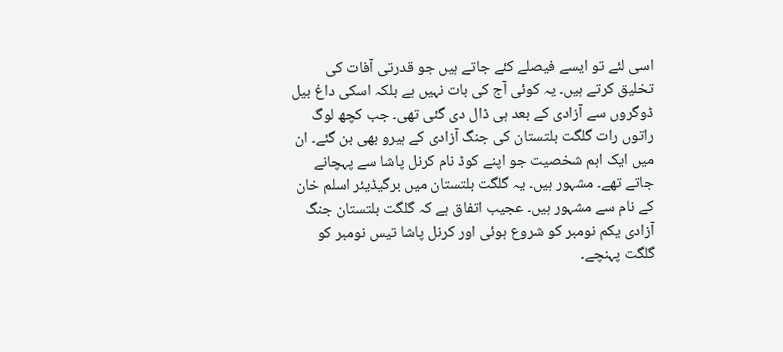اسی لئے تو ایسے فیصلے کئے جاتے ہیں جو قدرتی آفات کی تخلیق کرتے ہیں۔ یہ کوئی آج کی بات نہیں ہے بلکہ اسکی داغ بیل ڈوگروں سے آزادی کے بعد ہی ڈال دی گئی تھی۔ جب کچھ لوگ راتوں رات گلگت بلتستان کی جنگ آزادی کے ہیرو بھی بن گئے۔ ان میں ایک اہم شخصیت جو اپنے کوڈ نام کرنل پاشا سے پہچانے جاتے تھے۔ مشہور ہیں۔ یہ گلگت بلتستان میں برگیڈیئر اسلم خان کے نام سے مشہور ہیں۔ عجیب اتفاق ہے کہ گلگت بلتستان جنگ آزادی یکم نومبر کو شروع ہوئی اور کرنل پاشا تیس نومبر کو گلگت پہنچے۔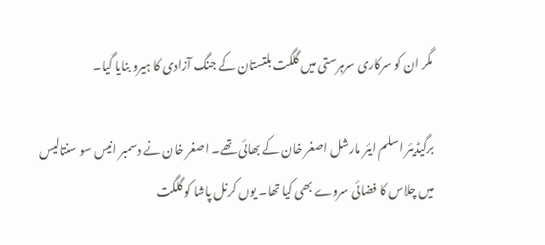مگر ان کو سرکاری سرہرستی میں گلگت بلتستان کے جنگ آزادی کا ہیرو بنایا گیا۔

برگیڈیئر اسلم ایئر مارشل اصغر خان کے بھائی تھے۔ اصغر خان نے دسمبر انیس سو سنتالیس میں چلاس کا فضائی سروے بھی کیا تھا۔ یوں کرنل پاشا کو گلگت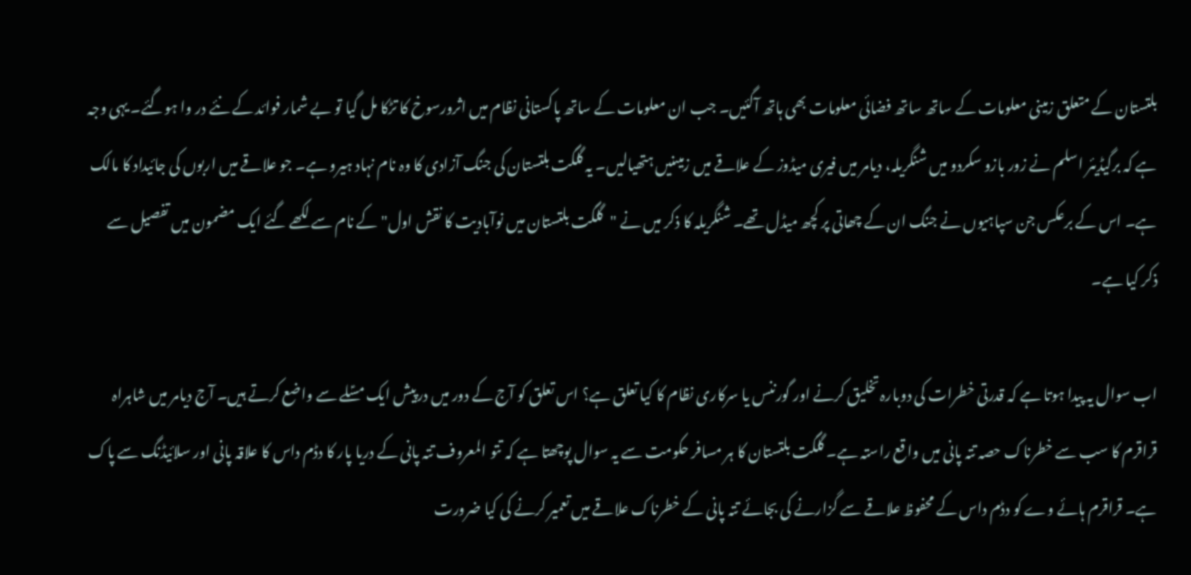بلتستان کے متعلق زمینی معلومات کے ساتھ ساتھ فضائی معلومات بھی ہاتھ آگئیں۔ جب ان معلومات کے ساتھ پاکستانی نظام میں اثرورسوخ کا تڑکا مل گیا تو بے شمار فوائد کے نئے در وا ہوگئے۔ یہی وجہ ہے کہ برگیڈیئر اسلم نے زور بازو سکردو میں شنگریلہ، دیامر میں فیری میڈوز کے علاقے میں زمیںنیں ہتھیالیں۔ یہ گلگت بلتستان کی جنگ آزادی کا وہ نام نہاد ہیرو ہے۔ جو علاقے میں اربوں کی جائیداد کا مالک ہے۔ اس کے برعکس جن سپاہیوں نے جنگ ان کے چھاتی پر کچھ میڈل تھے۔ شنگریلہ کا ذکر میں نے "گلگت بلتستان میں نوآبادیت کا نقش اول" کے نام سے لکھے گئے ایک مضمون میں تفصیل سے ذکر کیا ہے۔

اب سوال یہ پیدا ہوتا ہے کہ قدرتی خطرات کی دوبارہ تخلیق کرنے اور گورننس یا سرکاری نظام کا کیا تعلق ہے؟ اس تعلق کو آج کے دور میں درپیش ایک مسؑلے سے واضع کرتے ہیں۔ آج دیامر میں شاہراہ قراقرم کا سب سے خطرناک حصہ تتہ پانی میں واقع راستہ ہے۔ گلگت بلتستان کا ہر مسافر حکومت سے یہ سوال پوچھتا ہے کہ تتو المعروف تتہ پانی کے دریا پار کا دڈم داس کا علاقہ پانی اور سلائیڈنگ سے پاک ہے۔ قراقرم ہائے وے کو دڈم داس کے محفوظ علاقے سے گزارنے کی بجائے تتہ پانی کے خطرناک علاقے میں تعمیر کرنے کی کیا ضرورت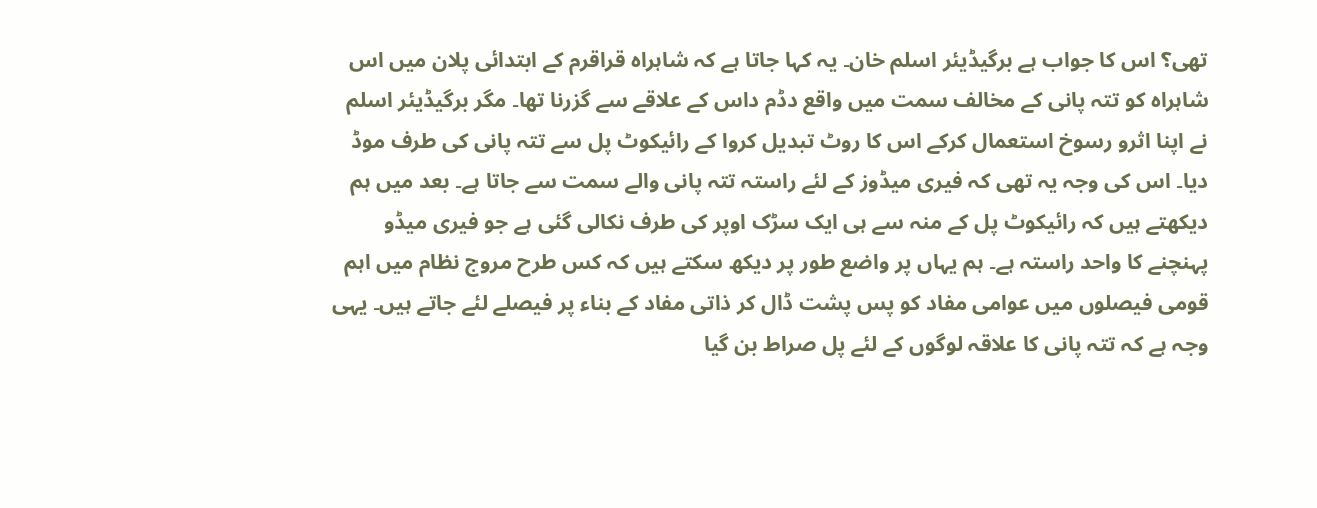تھی؟ اس کا جواب ہے برگیڈیئر اسلم خان۔ یہ کہا جاتا ہے کہ شاہراہ قراقرم کے ابتدائی پلان میں اس شاہراہ کو تتہ پانی کے مخالف سمت میں واقع دڈم داس کے علاقے سے گزرنا تھا۔ مگر برگیڈیئر اسلم نے اپنا اثرو رسوخ استعمال کرکے اس کا روٹ تبدیل کروا کے رائیکوٹ پل سے تتہ پانی کی طرف موڈ دیا۔ اس کی وجہ یہ تھی کہ فیری میڈوز کے لئے راستہ تتہ پانی والے سمت سے جاتا ہے۔ بعد میں ہم دیکھتے ہیں کہ رائیکوٹ پل کے منہ سے ہی ایک سڑک اوپر کی طرف نکالی گئی ہے جو فیری میڈو پہنچنے کا واحد راستہ ہے۔ ہم یہاں پر واضع طور پر دیکھ سکتے ہیں کہ کس طرح مروج نظام میں اہم قومی فیصلوں میں عوامی مفاد کو پس پشت ڈال کر ذاتی مفاد کے بناء پر فیصلے لئے جاتے ہیں۔ یہی وجہ ہے کہ تتہ پانی کا علاقہ لوگوں کے لئے پل صراط بن گیا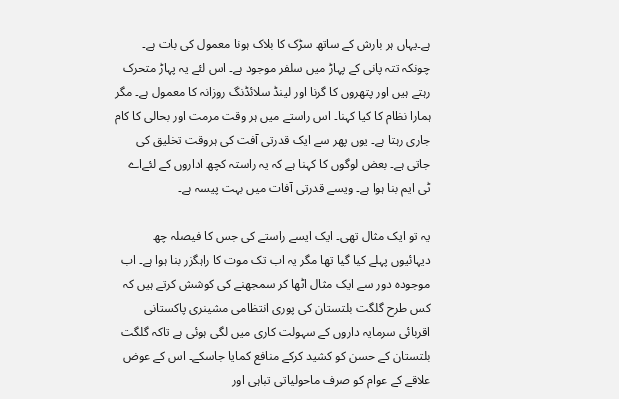ہے۔یہاں ہر بارش کے ساتھ سڑک کا بلاک ہونا معمول کی بات ہے۔ چونکہ تتہ پانی کے پہاڑ میں سلفر موجود ہے۔ اس لئے یہ پہاڑ متحرک رہتے ہیں اور پتھروں کا گرنا اور لینڈ سلائڈنگ روزانہ کا معمول ہے۔ مگر ہمارا نظام کا کیا کہنا۔ اس راستے میں ہر وقت مرمت اور بحالی کا کام جاری رہتا ہے۔ یوں پھر سے ایک قدرتی آفت کی ہروقت تخلیق کی جاتی ہے۔ بعض لوگوں کا کہنا ہے کہ یہ راستہ کچھ اداروں کے لئےاے ٹی ایم بنا ہوا ہے۔ ویسے قدرتی آفات میں بہت پیسہ ہے۔

یہ تو ایک مثال تھی۔ ایک ایسے راستے کی جس کا فیصلہ چھ دیہائیوں پہلے کیا گیا تھا مگر یہ اب تک موت کا راہگزر بنا ہوا ہے۔ اب موجودہ دور سے ایک مثال اٹھا کر سمجھنے کی کوشش کرتے ہیں کہ کس طرح گلگت بلتستان کی پوری انتظامی مشینری پاکستانی اقربائی سرمایہ داروں کے سہولت کاری میں لگی ہوئی ہے تاکہ گلگت بلتستان کے حسن کو کشید کرکے منافع کمایا جاسکے۔ اس کے عوض علاقے کے عوام کو صرف ماحولیاتی تباہی اور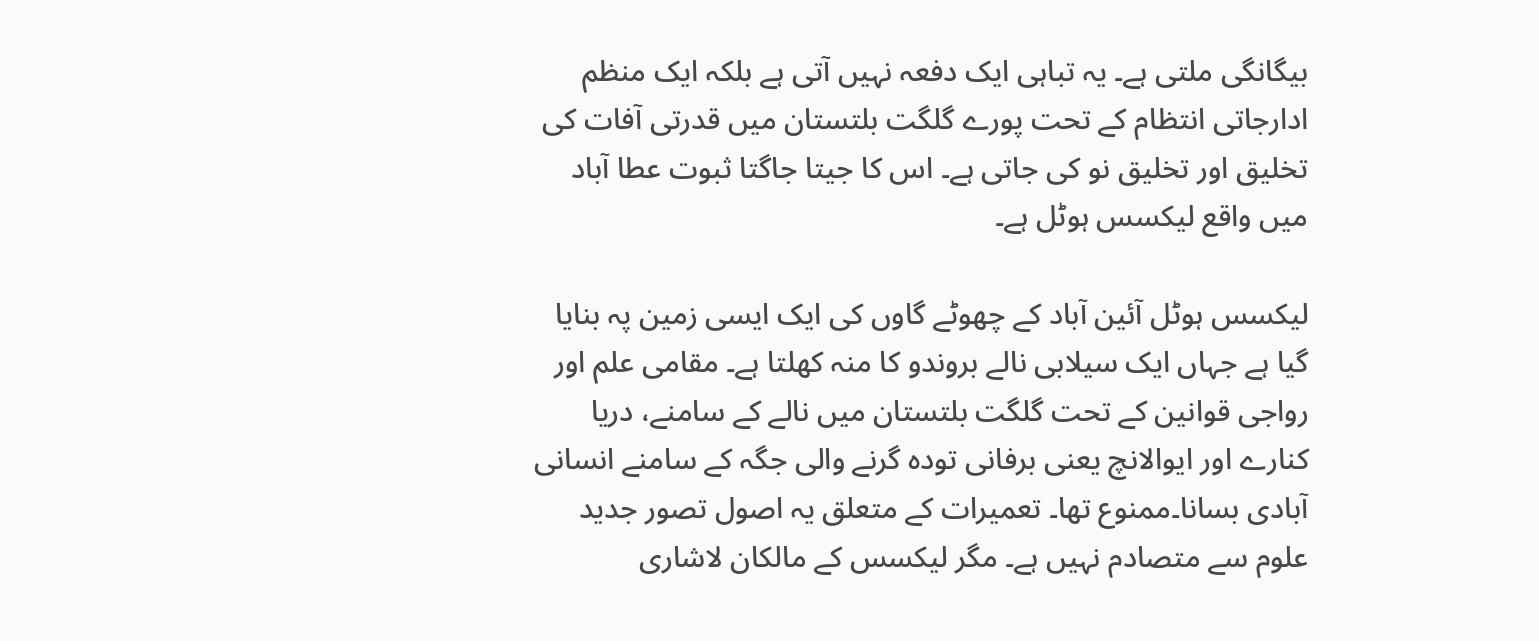بیگانگی ملتی ہے۔ یہ تباہی ایک دفعہ نہیں آتی ہے بلکہ ایک منظم ادارجاتی انتظام کے تحت پورے گلگت بلتستان میں قدرتی آفات کی تخلیق اور تخلیق نو کی جاتی ہے۔ اس کا جیتا جاگتا ثبوت عطا آباد میں واقع لیکسس ہوٹل ہے۔

لیکسس ہوٹل آئین آباد کے چھوٹے گاوں کی ایک ایسی زمین پہ بنایا گیا ہے جہاں ایک سیلابی نالے بروندو کا منہ کھلتا ہے۔ مقامی علم اور رواجی قوانین کے تحت گلگت بلتستان میں نالے کے سامنے، دریا کنارے اور ایوالانچ یعنی برفانی تودہ گرنے والی جگہ کے سامنے انسانی آبادی بسانا۔ممنوع تھا۔ تعمیرات کے متعلق یہ اصول تصور جدید علوم سے متصادم نہیں ہے۔ مگر لیکسس کے مالکان لاشاری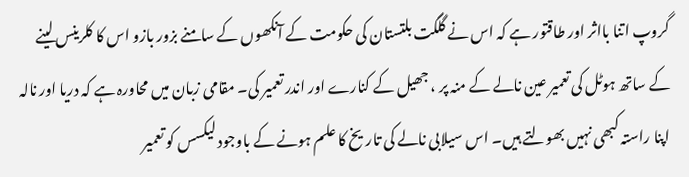گروپ اتنا بااثر اور طاقتور ہے کہ اس نے گلگت بلتستان کی حکومت کے آنکھوں کے سامنے بزور بازو اس کا کلرینس لینے کے ساتھ ہوٹل کی تعمیر عین نالے کے منہ پر ، جھیل کے کنارے اور اندر تعمیر کی۔ مقامی زبان میں محاورہ ہے کہ دریا اور نالہ اپنا راستہ کبھی نہیں بھولتے ہیں۔ اس سیلابی نالے کی تاریخ کا علم ہونے کے باوجود لیکسس کو تعمیر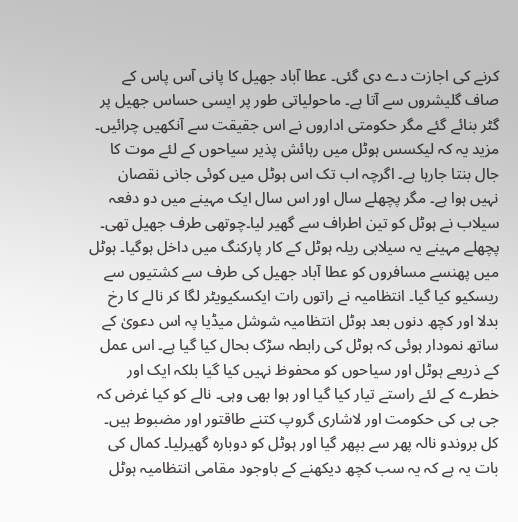کرنے کی اجازت دے دی گئی۔ عطا آباد جھیل کا پانی آس پاس کے صاف گلیشروں سے آتا ہے۔ ماحولیاتی طور پر ایسی حساس جھیل پر گٹر بنائے گئے مگر حکومتی اداروں نے اس جقیقت سے آنکھیں چرائیں۔ مزید یہ کہ لیکسس ہوٹل میں رہائش پذیر سیاحوں کے لئے موت کا جال بنتا جارہا ہے۔ اگرچہ اب تک اس ہوٹل میں کوئی جانی نقصان نہیں ہوا ہے۔ مگر پچھلے سال اور اس سال ایک مہینے میں دو دفعہ سیلاب نے ہوٹل کو تین اطراف سے گھیر لیا۔چوتھی طرف جھیل تھی۔ پچھلے مہینے یہ سیلابی ریلہ ہوٹل کے کار پارکنگ میں داخل ہوگیا۔ ہوٹل میں پھنسے مسافروں کو عطا آباد جھیل کی طرف سے کشتیوں سے ریسکیو کیا گیا۔ انتظامیہ نے راتوں رات ایکسکیویٹر لگا کر نالے کا رخ بدلا اور کچھ دنوں بعد ہوٹل انتظامیہ شوشل میڈیا پہ اس دعویٰ کے ساتھ نمودار ہوئی کہ ہوٹل کی رابطہ سڑک بحال کیا گیا ہے۔ اس عمل کے ذریعے ہوٹل اور سیاحوں کو محفوظ نہیں کیا گیا بلکہ ایک اور خطرے کے لئے راستے تیار کیا گیا اور ہوا بھی وہی۔ نالے کو کیا غرض کہ جی بی کی حکومت اور لاشاری گروپ کتنے طاقتور اور مضبوط ہیں۔ کل بروندو نالہ پھر سے بپھر گیا اور ہوٹل کو دوبارہ گھیرلیا۔ کمال کی بات یہ ہے کہ یہ سب کچھ دیکھنے کے باوجود مقامی انتظامیہ ہوٹل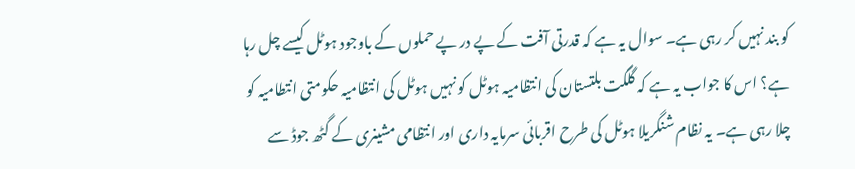کو بند نہیں کر رہی ہے۔ سوال یہ ہے کہ قدرتی آفت کے پے در پے حملوں کے باوجود ہوٹل کیسے چل رہا ہے؟ اس کا جواب یہ ہے کہ گلگت بلتستان کی انتظامیہ ہوٹل کو نہیں ہوٹل کی انتظامیہ حکومتی انتطامیہ کو چلا رہی ہے۔ یہ نظام شنگریلا ہوٹل کی طرح اقربائی سرمایہ داری اور انتظامی مشینری کے گٹھ جوڈ سے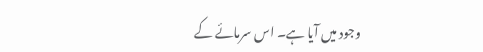وجود میں آیا ہے۔ اس سرمائے کے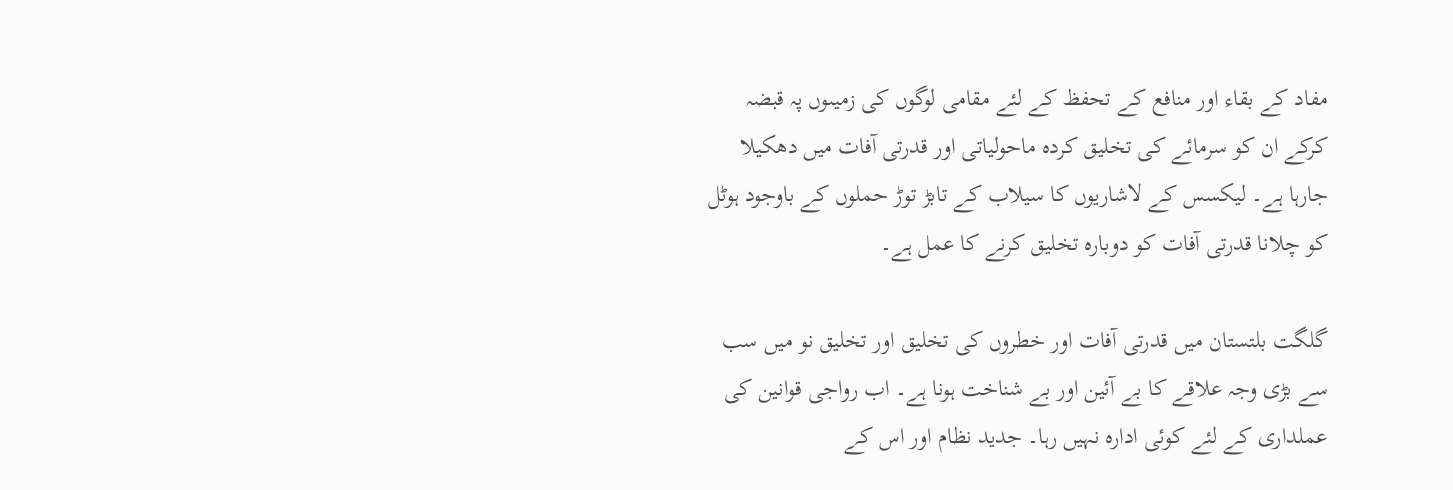مفاد کے بقاء اور منافع کے تحفظ کے لئے مقامی لوگوں کی زمیںوں پہ قبضہ کرکے ان کو سرمائے کی تخلیق کردہ ماحولیاتی اور قدرتی آفات میں دھکیلا جارہا ہے۔ لیکسس کے لاشاریوں کا سیلاب کے تابڑ توڑ حملوں کے باوجود ہوٹل کو چلانا قدرتی آفات کو دوبارہ تخلیق کرنے کا عمل ہے۔

گلگت بلتستان میں قدرتی آفات اور خطروں کی تخلیق اور تخلیق نو میں سب سے بڑی وجہ علاقے کا بے آئین اور بے شناخت ہونا ہے۔ اب رواجی قوانین کی عملداری کے لئے کوئی ادارہ نہیں رہا۔ جدید نظام اور اس کے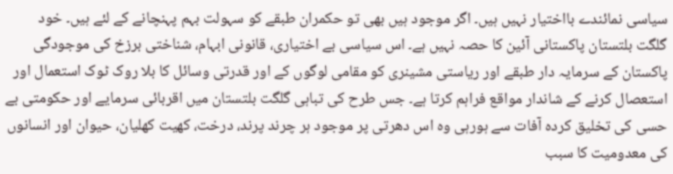سیاسی نمائندے بااختیار نہیں ہیں۔ اگر موجود ہیں بھی تو حکمران طبقے کو سہولت بہم پہنچانے کے لئے ہیں۔ خود گلگت بلتستان پاکستانی آئین کا حصہ نہیں ہے۔ اس سیاسی بے اختیاری، قانونی ابہام، شناختی برزخ کی موجودگی پاکستان کے سرمایہ دار طبقے اور ریاستی مشینری کو مقامی لوگوں کے اور قدرتی وسائل کا بلا روک ٹوک استعمال اور استعصال کرنے کے شاندار مواقع فراہم کرتا ہے۔ جس طرح کی تباہی گلگت بلتستان میں اقربائی سرمایے اور حکومتی بے حسی کی تخلیق کردہ آفات سے ہورہی وہ اس دھرتی پر موجود ہر چرند پرند، درخت، کھیت کھلیان، حیوان اور انسانوں کی معدومیت کا سبب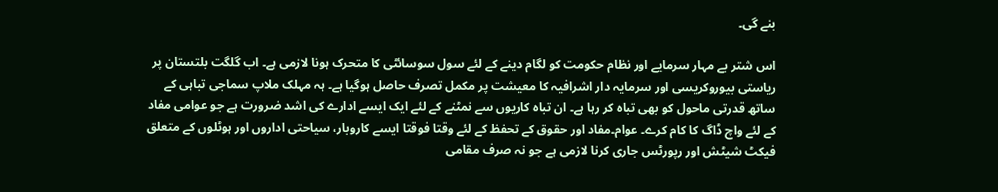بنے گی۔

اس شتر بے مہار سرمایے اور نظام حکومت کو لگام دینے کے لئے سول سوسائٹی کا متحرک ہونا لازمی ہے۔ اب گلگت بلتستان پر ریاستی بیوروکریسی اور سرمایہ دار اشرافیہ کا معیشت پر مکمل تصرف حاصل ہوگیا ہے۔ ہہ مہلک ملاپ سماجی تباہی کے ساتھ قدرتی ماحول کو بھی تباہ کر رہا ہے۔ ان تباہ کاریوں سے نمٹنے کے لئے ایک ایسے ادارے کی اشد ضرورت ہے جو عوامی مفاد کے لئے واچ ڈاگ کا کام کرے۔ عوام۔مفاد اور حقوق کے تحفظ کے لئے وقتا فوقتا ایسے کاروبار، سیاحتی اداروں اور ہوٹلوں کے متعلق فیکٹ شیٹش اور رپورٹس جاری کرنا لازمی ہے جو نہ صرف مقامی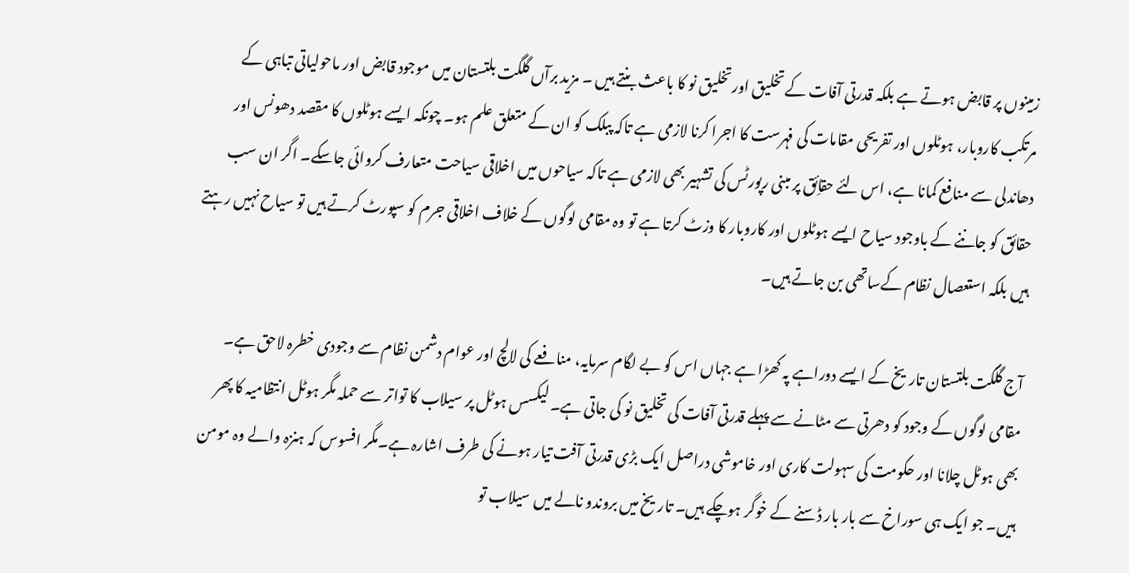زمینوں پر قابض ہوتے ہے بلکہ قدرتی آفات کے تخلیق اور تخلیق نو کا باعث بنتے ہیں ۔ مزید برآں گلگت بلتستان میں موجود قابض اور ماحولیاتی تباہی کے مرتکب کاروبار، ہوٹلوں اور تفریحی مقامات کی فہرست کا اجرا کرنا لازمی ہے تاکہ پبلک کو ان کے متعلق علم ہو۔ چونکہ ایسے ہوٹلوں کا مقصد دھونس اور دھاندلی سے منافع کمانا ہے، اس لئے حقاِئق پر مبنی رپورٹس کی تشہیر بھی لازمی ہے تاکہ سیاحوں میں اخلاقی سیاحت متعارف کروائی جاسکے۔ اگر ان سب حقائق کو جاننے کے باوجود سیاح ایسے ہوٹلوں اور کاروبار کا وزٹ کرتا ہے تو وہ مقامی لوگوں کے خلاف اخلاقی جرم کو سپورٹ کرتے ہیں تو سیاح نہیں رہتے ہیں بلکہ استعصال نظام کےساتھی بن جاتے ہیں۔

آج گلگت بلتستان تاریخ کے ایسے دوراہے پہ کھڑا ہے جہاں اس کو بے لگام سرمایہ، منافعے کی لالچ اور عوام دشمن نظام سے وجودی خطرہ لاحق ہے۔ مقامی لوگوں کے وجود کو دھرتی سے مٹانے سے پہلے قدرتی آفات کی تخلیق نو کی جاتی ہے۔ لیکسس ہوٹل پر سیلاب کا تواتر سے حملہ مگر ہوٹل انتظامیہ کا پھر بھی ہوٹل چلانا اور حکومت کی سہولت کاری اور خاموشی دراصل ایک بڑی قدرتی آفت تیار ہونے کی طرف اشارہ ہے۔مگر افسوس کہ ہنزہ والے وہ مومن ہیں۔ جو ایک ہی سوراخ سے بار بار ڈسنے کے خوگر ہوچکے ہیں۔ تاریخ میں بروندو نالے میں سیلاب تو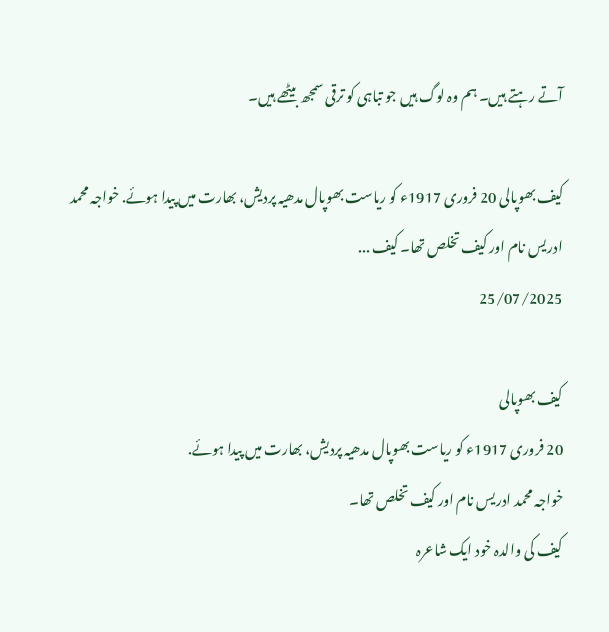آتے رہتے ہیں۔ ہم وہ لوگ ہیں جو تباہی کو ترقی سمجھ بیٹھے ہیں۔

کیف بھوپالی 20 فروری 1917ء کو ریاست بھوپال مدھیہ پردیش، بھارت میں پیدا ہوئے. خواجہ محمد ادریس نام اور کیف تخلص تھا۔ کیف ...
25/07/2025

کیف بھوپالی
20 فروری 1917ء کو ریاست بھوپال مدھیہ پردیش، بھارت میں پیدا ہوئے.
خواجہ محمد ادریس نام اور کیف تخلص تھا۔
کیف کی والدہ خود ایک شاعرہ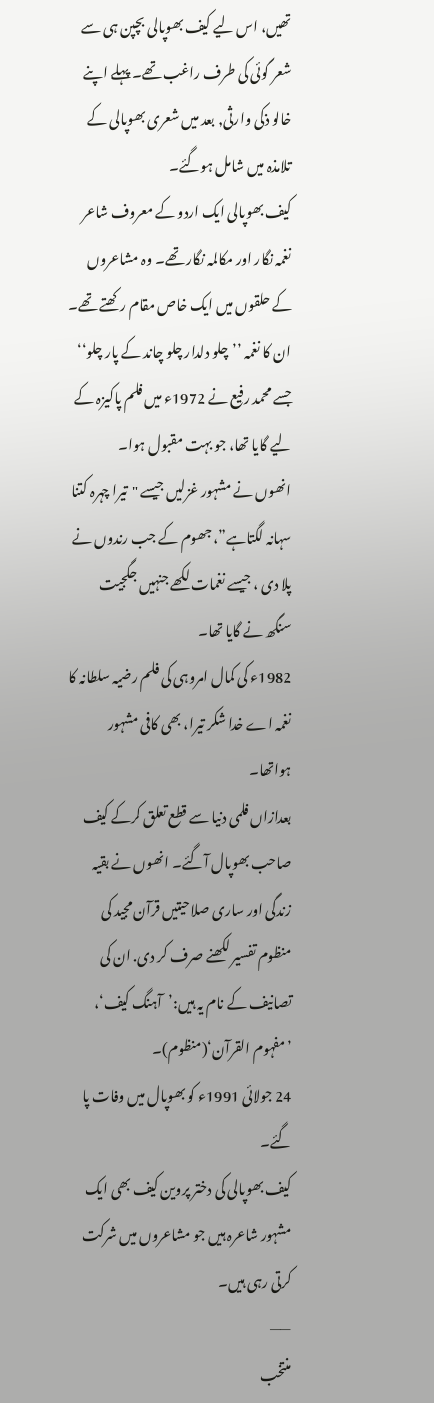تھیں، اس لیے کیف بھوپالی بچپن ہی سے شعر گوئی کی طرف راغب تھے۔ پہلے اپنے خالو ذکی وارثی, بعد میں شعری بھوپالی کے تلامذہ میں شامل ہوگئے۔
کیف بھوپالی ایک اردو کے معروف شاعر نغمہ نگار اور مکالمہ نگار تھے۔ وہ مشاعروں کے حلقوں میں ایک خاص مقام رکھتے تھے۔ ان کا نغمہ ’’چلو دلدار چلو چاند کے پار چلو‘‘ جسے محمد رفیع نے 1972ء میں فلم پاکیزہ کے لیے گایا تھا، جو بہت مقبول ہوا۔
انھوں نے مشہور غزلیں جیسے "تیرا چہرہ کتنا سہانہ لگتاہے”، جھوم کے جب رندوں نے پلا دی ، جیسے نغمات لکھے جنہیں جگجیت سنگھ نے گایا تھا۔
1982ء کی کمال امروہی کی فلم رضیہ سلطانہ کا نغمہ اے خدا شکر تیرا، بھی کافی مشہور ہواتھا۔
بعدازاں فلمی دنیا سے قطع تعلق کرکے کیف صاحب بھوپال آگئے۔ انھوں نے بقیہ زندگی اور ساری صلاحیتیں قرآن مجید کی منظوم تفسیر لکھنے صرف کر دی. ان کی تصانیف کے نام یہ ہیں:’آہنگ کیف‘، ’مفہوم القرآن‘(منظوم)۔
24 جولائی 1991ء کو بھوپال میں وفات پا گئے۔
کیف بھوپالی کی دختر پروین کیف بھی ایک مشہور شاعرہ ہیں جو مشاعروں میں شرکت کرتی رہی ہیں۔
——
منتخب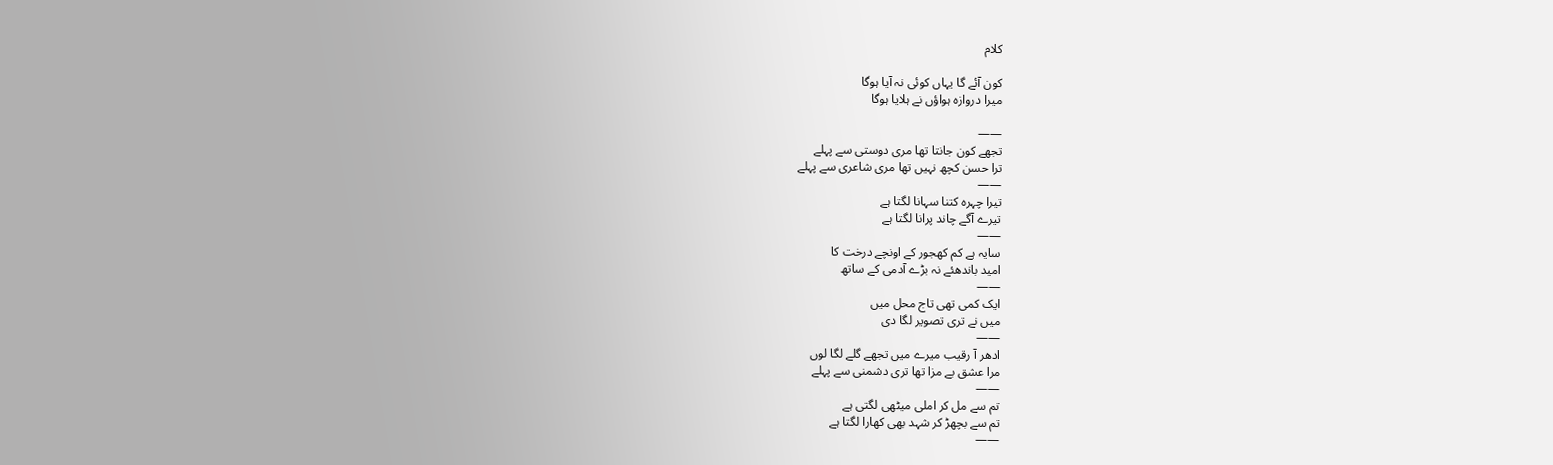کلام

کون آئے گا یہاں کوئی نہ آیا ہوگا
میرا دروازہ ہواؤں نے ہلایا ہوگا

——
تجھے کون جانتا تھا مری دوستی سے پہلے
ترا حسن کچھ نہیں تھا مری شاعری سے پہلے
——
تیرا چہرہ کتنا سہانا لگتا ہے
تیرے آگے چاند پرانا لگتا ہے
——
سایہ ہے کم کھجور کے اونچے درخت کا
امید باندھئے نہ بڑے آدمی کے ساتھ
——
ایک کمی تھی تاج محل میں
میں نے تری تصویر لگا دی
——
ادھر آ رقیب میرے میں تجھے گلے لگا لوں
مرا عشق بے مزا تھا تری دشمنی سے پہلے
——
تم سے مل کر املی میٹھی لگتی ہے
تم سے بچھڑ کر شہد بھی کھارا لگتا ہے
——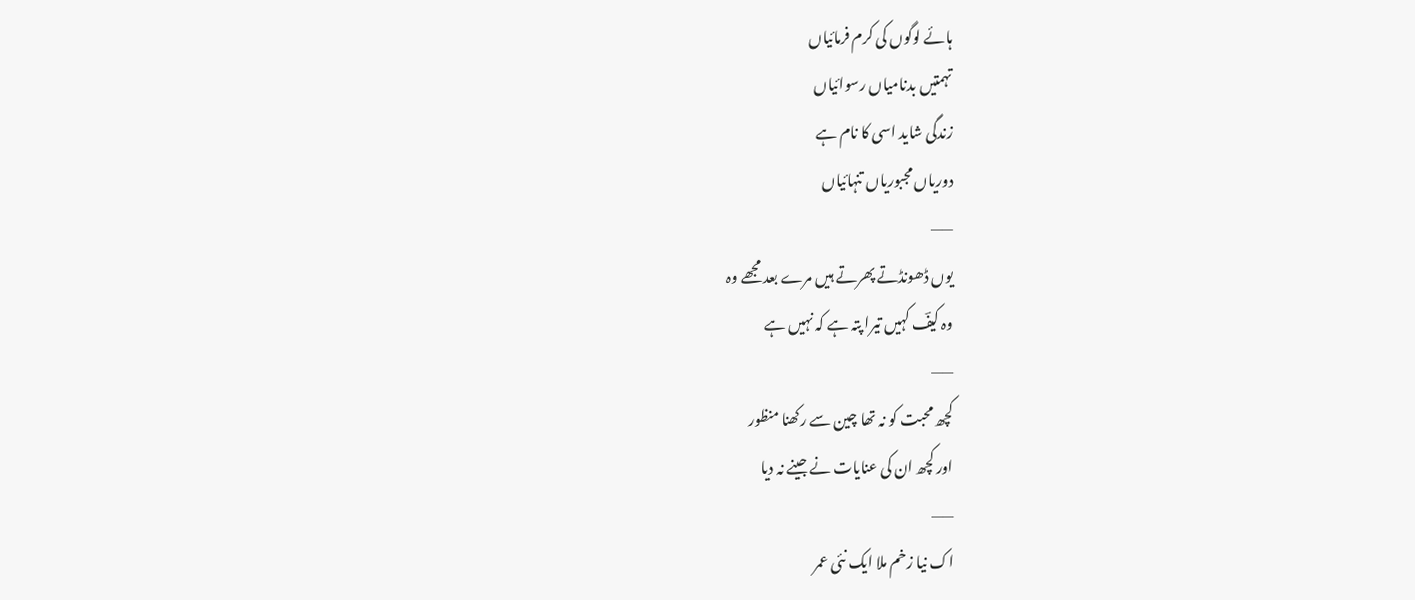ہائے لوگوں کی کرم فرمائیاں
تہمتیں بدنامیاں رسوائیاں
زندگی شاید اسی کا نام ہے
دوریاں مجبوریاں تنہائیاں
——
یوں ڈھونڈتے پھرتے ہیں مرے بعد مجھے وہ
وہ کیفؔ کہیں تیرا پتہ ہے کہ نہیں ہے
——
کچھ محبت کو نہ تھا چین سے رکھنا منظور
اور کچھ ان کی عنایات نے جینے نہ دیا
——
اک نیا زخم ملا ایک نئی عمر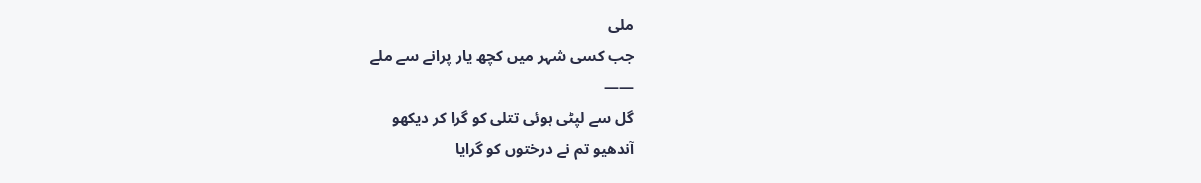ملی
جب کسی شہر میں کچھ یار پرانے سے ملے
——
گل سے لپٹی ہوئی تتلی کو گرا کر دیکھو
آندھیو تم نے درختوں کو گرایا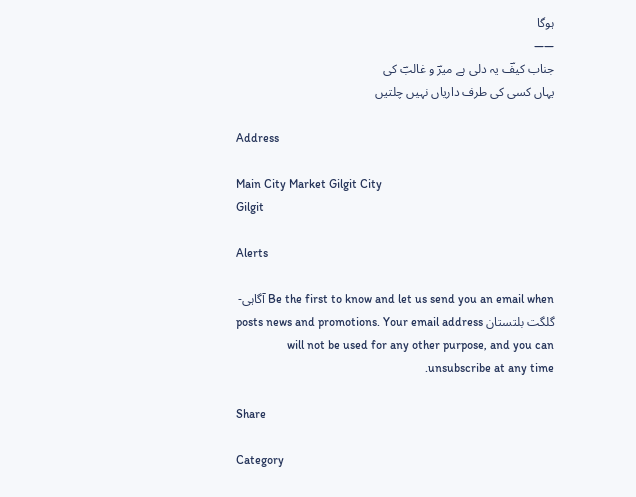ہوگا
——
جناب کیفؔ یہ دلی ہے میرؔ و غالبؔ کی
یہاں کسی کی طرف داریاں نہیں چلتیں

Address

Main City Market Gilgit City
Gilgit

Alerts

Be the first to know and let us send you an email when آگاہی-گلگت بلتستان posts news and promotions. Your email address will not be used for any other purpose, and you can unsubscribe at any time.

Share

Category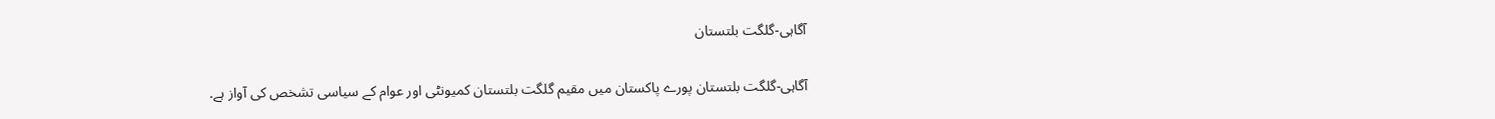آگاہی-گلگت بلتستان

آگاہی-گلگت بلتستان پورے پاکستان میں مقیم گلگت بلتستان کمیونٹی اور عوام کے سیاسی تشخص کی آواز ہے.